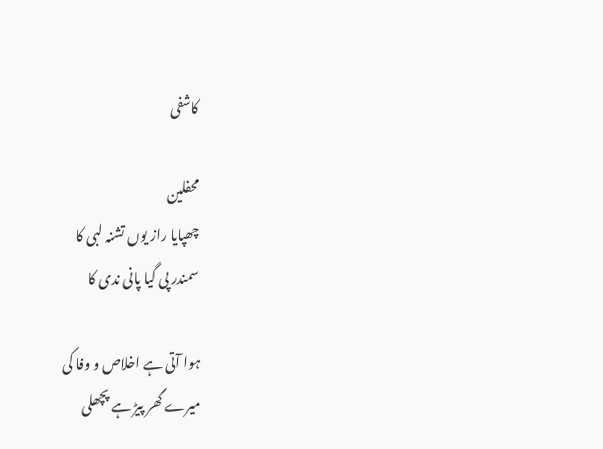کاشفی

محفلین
چھپایا راز یوں تشنہ لبی کا
سمندر پی گیا پانی ندی کا

ہوا آتی ہے اخلاص و وفا کی
میرے گھر پیڑ ہے پچھلی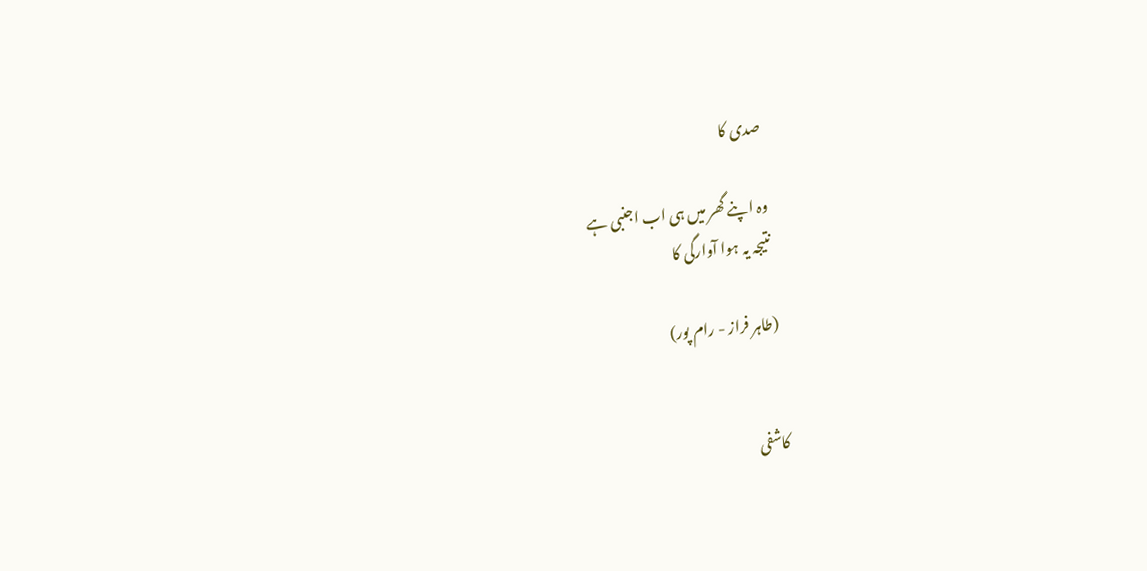صدی کا

وہ اپنے گھر میں ہی اب اجنبی ہے
نتیجہ یہ ہوا آوارگی کا

(طاہر فراز - رام پور)


کاشفی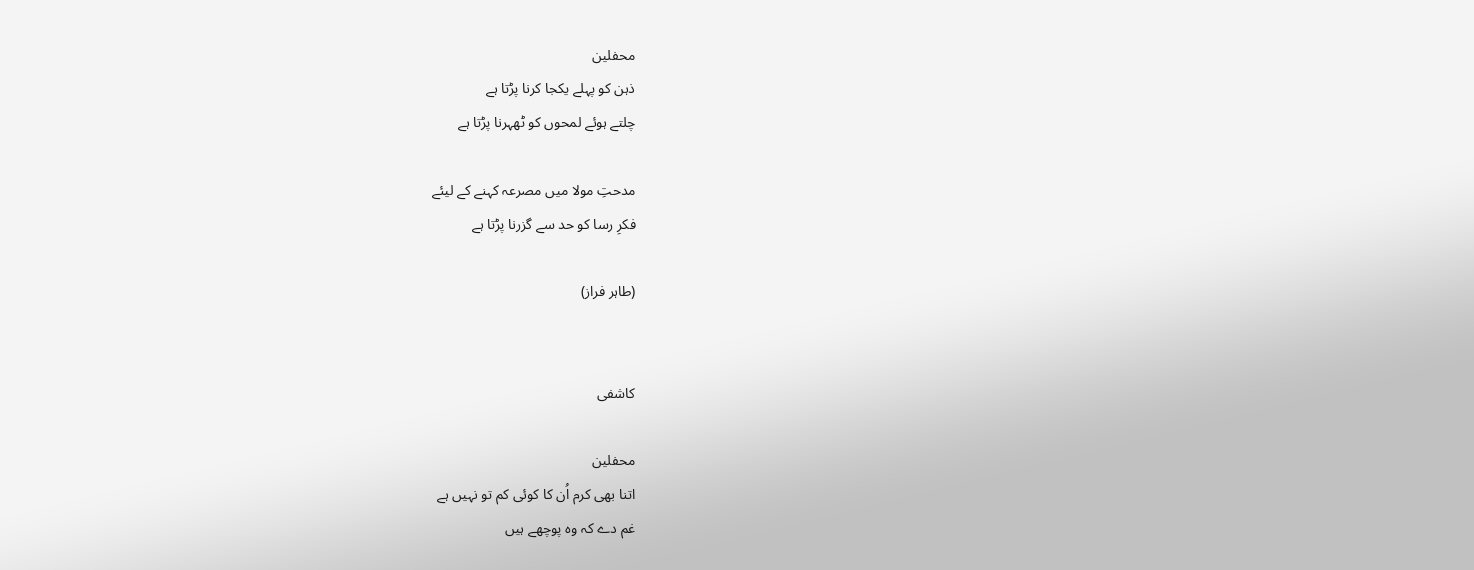محفلین
ذہن کو پہلے یکجا کرنا پڑتا ہے
چلتے ہوئے لمحوں کو ٹھہرنا پڑتا ہے

مدحتِ مولا میں مصرعہ کہنے کے لیئے
فکرِ رسا کو حد سے گزرنا پڑتا ہے

(طاہر فراز)


کاشفی

محفلین
اتنا بھی کرم اُن کا کوئی کم تو نہیں ہے
غم دے کہ وہ پوچھے ہیں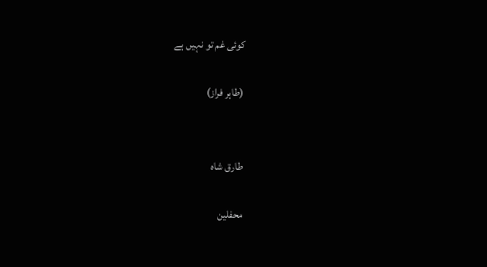کوئی غم تو نہیں ہے

(طاہر فراز)


طارق شاہ

محفلین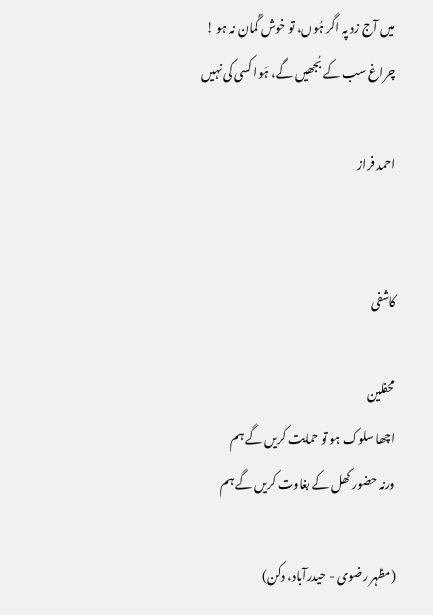میں آج زد پہ اگر ہُوں، تو خوش گُمان نہ ہو !
چراغ سب کے بُجھیں گے، ہَوا کسی کی نہیں

احمد فراز


کاشفی

محفلین
اچھا سلوک ہو تو حمایت کریں گے ہم
ورنہ حضور کھل کے بغاوت کریں گے ہم

(مظہر رضوی - حیدرآباد، دکن)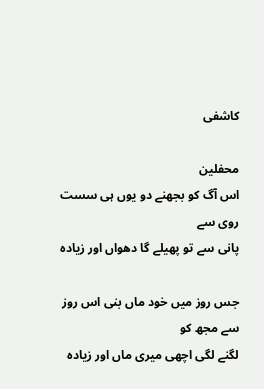کاشفی

محفلین
اس آگ کو بجھنے دو یوں ہی سست روی سے
پانی سے تو پھیلے گا دھواں اور زیادہ

جس روز میں خود ماں بنی اس روز سے مجھ کو
لگنے لگی اچھی میری ماں اور زیادہ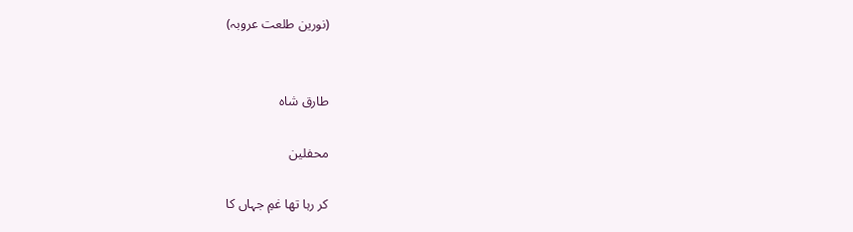(نورین طلعت عروبہ)


طارق شاہ

محفلین

کر رہا تھا غمِ جہاں کا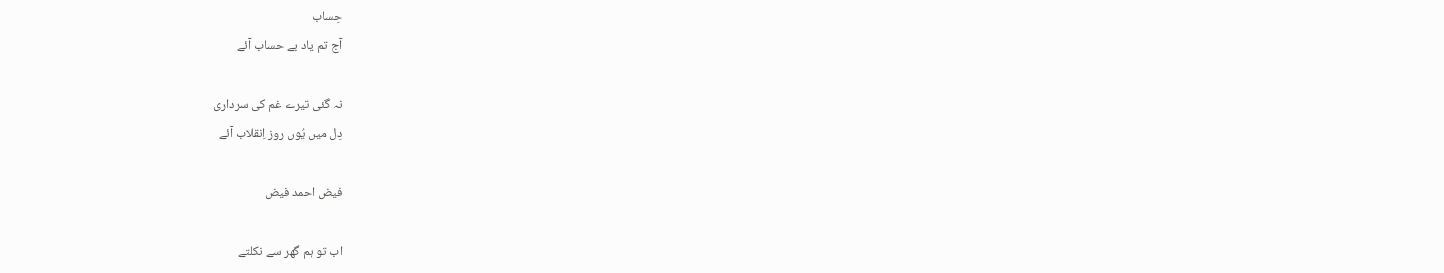حِساب
آج تم یاد بے حساب آئے

نہ گئی تیرے غم کی سرداری
دِل میں یُوں روز اِنقلاب آئے

فیض احمد فیض

اب تو ہم گھر سے نکلتے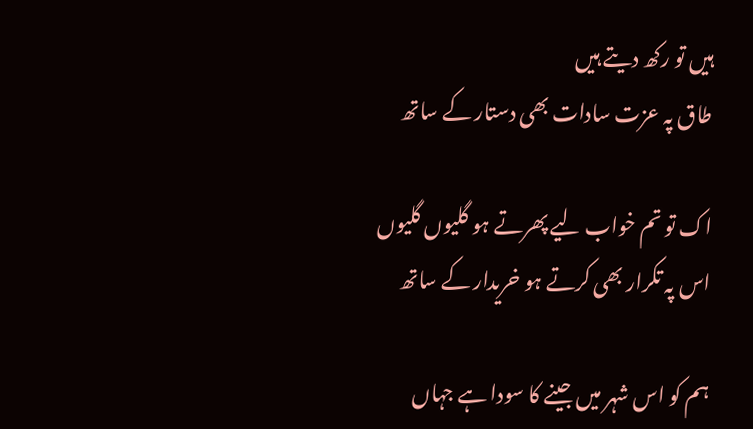ہیں تو رکھ دیتے ہیں
طاق پہ عزت سادات بھی دستار کے ساتھ

اک تو تم خواب لیے پھرتے ہو گلیوں گلیوں
اس پہ تکرار بھی کرتے ہو خریدار کے ساتھ

ہم کو اس شہر میں جینے کا سودا ہے جہاں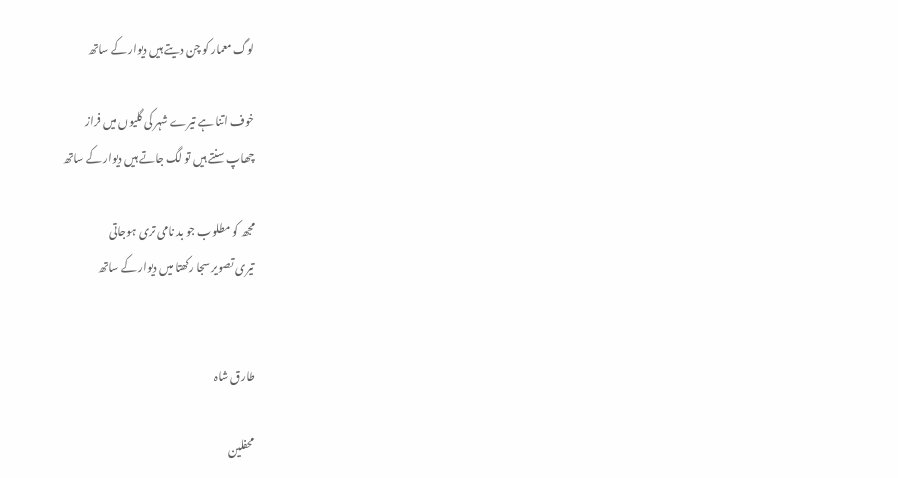لوگ معمار کو چن دیتے ہیں دیوار کے ساتھ

خوف اتنا ہے تیرے شہر کی گلیوں میں فراز
چھاپ سنتے ہیں تو لگ جاتے ہیں دیوار کے ساتھ

مجھ کو مطلوب جو بد نامی تری ہوجاتی
تیری تصویر سجا رکھتا میں دیوار کے ساتھ


طارق شاہ

محفلین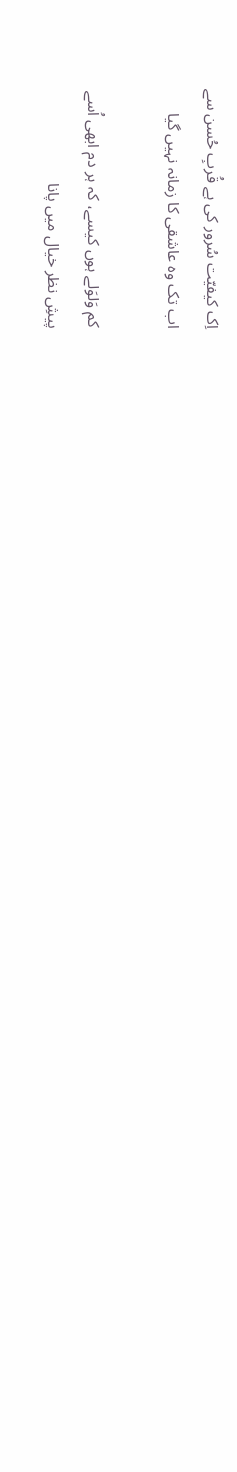اِک کیفیّت سُرور کی ہے قُربِ حُسن سے
اب تک وہ عاشقی کا زمانہ نہیں گیا

کم وَلوَلے ہوں کیسے، کہ ہر دم ابھی اُسے
پیشِ نظر خیال میں پانا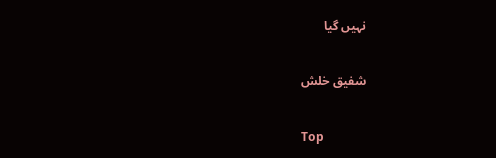نہیں گیا

شفیق خلش

Top